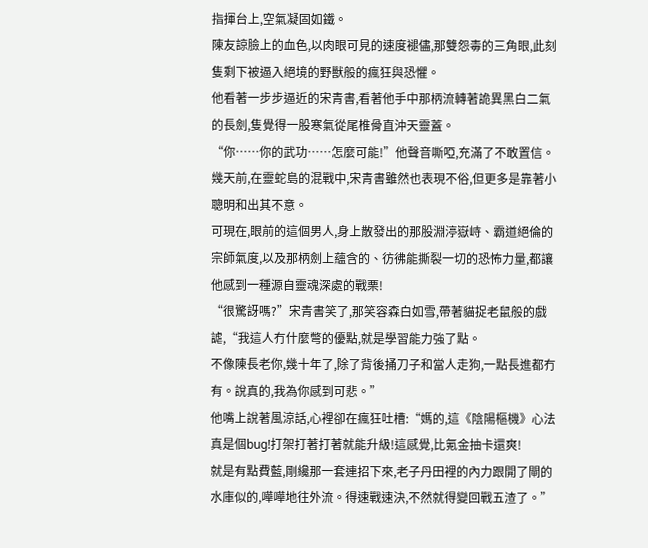指揮台上,空氣凝固如鐵。
陳友諒臉上的血色,以肉眼可見的速度褪儘,那雙怨毒的三角眼,此刻隻剩下被逼入絕境的野獸般的瘋狂與恐懼。
他看著一步步逼近的宋青書,看著他手中那柄流轉著詭異黑白二氣的長劍,隻覺得一股寒氣從尾椎骨直沖天靈蓋。
“你……你的武功……怎麼可能!”他聲音嘶啞,充滿了不敢置信。
幾天前,在靈蛇島的混戰中,宋青書雖然也表現不俗,但更多是靠著小聰明和出其不意。
可現在,眼前的這個男人,身上散發出的那股淵渟嶽峙、霸道絕倫的宗師氣度,以及那柄劍上蘊含的、彷彿能撕裂一切的恐怖力量,都讓他感到一種源自靈魂深處的戰栗!
“很驚訝嗎?”宋青書笑了,那笑容森白如雪,帶著貓捉老鼠般的戲謔,“我這人冇什麼彆的優點,就是學習能力強了點。
不像陳長老你,幾十年了,除了背後捅刀子和當人走狗,一點長進都冇有。說真的,我為你感到可悲。”
他嘴上說著風涼話,心裡卻在瘋狂吐槽:“媽的,這《陰陽樞機》心法真是個bug!打架打著打著就能升級!這感覺,比氪金抽卡還爽!
就是有點費藍,剛纔那一套連招下來,老子丹田裡的內力跟開了閘的水庫似的,嘩嘩地往外流。得速戰速決,不然就得變回戰五渣了。”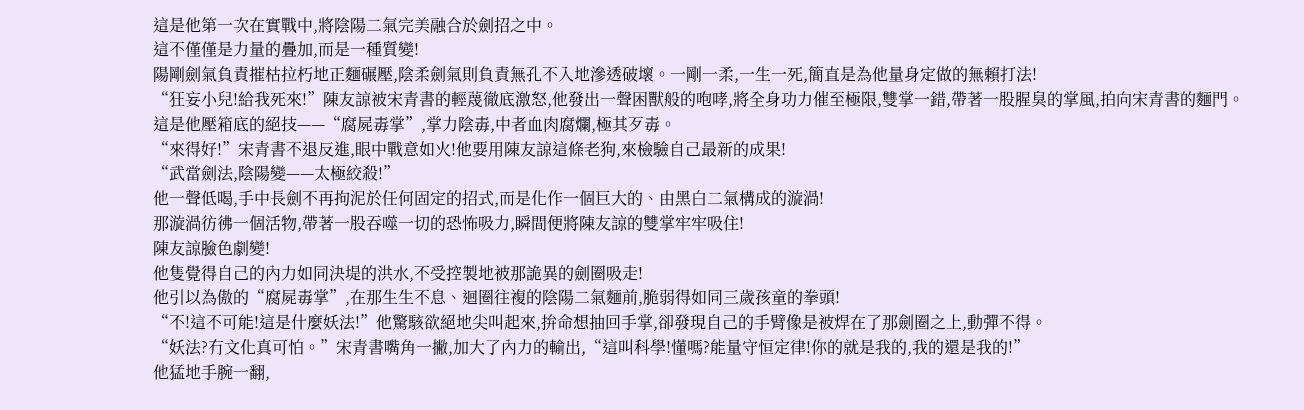這是他第一次在實戰中,將陰陽二氣完美融合於劍招之中。
這不僅僅是力量的疊加,而是一種質變!
陽剛劍氣負責摧枯拉朽地正麵碾壓,陰柔劍氣則負責無孔不入地滲透破壞。一剛一柔,一生一死,簡直是為他量身定做的無賴打法!
“狂妄小兒!給我死來!”陳友諒被宋青書的輕蔑徹底激怒,他發出一聲困獸般的咆哮,將全身功力催至極限,雙掌一錯,帶著一股腥臭的掌風,拍向宋青書的麵門。
這是他壓箱底的絕技——“腐屍毒掌”,掌力陰毒,中者血肉腐爛,極其歹毒。
“來得好!”宋青書不退反進,眼中戰意如火!他要用陳友諒這條老狗,來檢驗自己最新的成果!
“武當劍法,陰陽變——太極絞殺!”
他一聲低喝,手中長劍不再拘泥於任何固定的招式,而是化作一個巨大的、由黑白二氣構成的漩渦!
那漩渦彷彿一個活物,帶著一股吞噬一切的恐怖吸力,瞬間便將陳友諒的雙掌牢牢吸住!
陳友諒臉色劇變!
他隻覺得自己的內力如同決堤的洪水,不受控製地被那詭異的劍圈吸走!
他引以為傲的“腐屍毒掌”,在那生生不息、迴圈往複的陰陽二氣麵前,脆弱得如同三歲孩童的拳頭!
“不!這不可能!這是什麼妖法!”他驚駭欲絕地尖叫起來,拚命想抽回手掌,卻發現自己的手臂像是被焊在了那劍圈之上,動彈不得。
“妖法?冇文化真可怕。”宋青書嘴角一撇,加大了內力的輸出,“這叫科學!懂嗎?能量守恒定律!你的就是我的,我的還是我的!”
他猛地手腕一翻,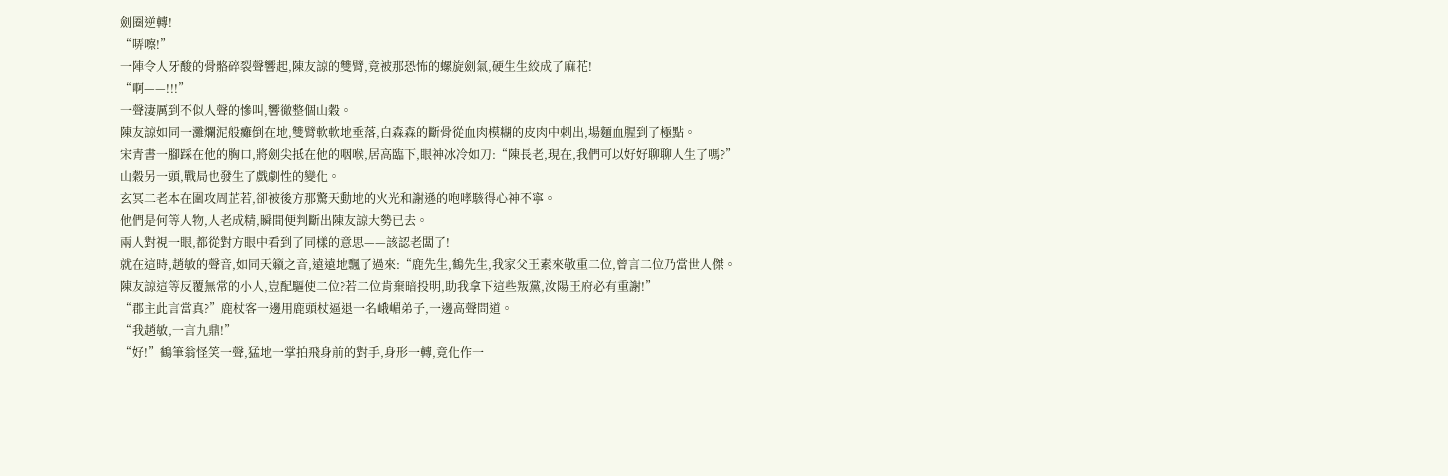劍圈逆轉!
“哢嚓!”
一陣令人牙酸的骨骼碎裂聲響起,陳友諒的雙臂,竟被那恐怖的螺旋劍氣,硬生生絞成了麻花!
“啊——!!!”
一聲淒厲到不似人聲的慘叫,響徹整個山穀。
陳友諒如同一灘爛泥般癱倒在地,雙臂軟軟地垂落,白森森的斷骨從血肉模糊的皮肉中刺出,場麵血腥到了極點。
宋青書一腳踩在他的胸口,將劍尖抵在他的咽喉,居高臨下,眼神冰冷如刀:“陳長老,現在,我們可以好好聊聊人生了嗎?”
山穀另一頭,戰局也發生了戲劇性的變化。
玄冥二老本在圍攻周芷若,卻被後方那驚天動地的火光和謝遜的咆哮駭得心神不寧。
他們是何等人物,人老成精,瞬間便判斷出陳友諒大勢已去。
兩人對視一眼,都從對方眼中看到了同樣的意思——該認老闆了!
就在這時,趙敏的聲音,如同天籟之音,遠遠地飄了過來:“鹿先生,鶴先生,我家父王素來敬重二位,曾言二位乃當世人傑。
陳友諒這等反覆無常的小人,豈配驅使二位?若二位肯棄暗投明,助我拿下這些叛黨,汝陽王府必有重謝!”
“郡主此言當真?”鹿杖客一邊用鹿頭杖逼退一名峨嵋弟子,一邊高聲問道。
“我趙敏,一言九鼎!”
“好!”鶴筆翁怪笑一聲,猛地一掌拍飛身前的對手,身形一轉,竟化作一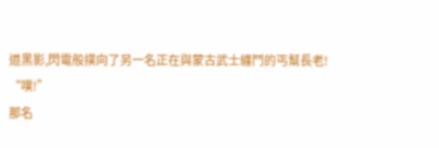道黑影,閃電般撲向了另一名正在與蒙古武士纏鬥的丐幫長老!
“噗!”
那名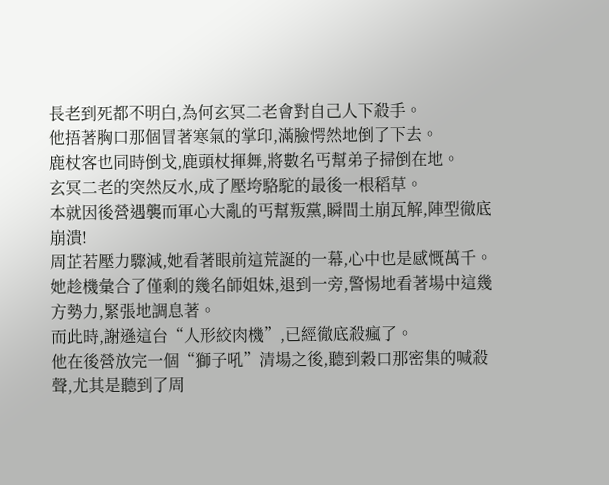長老到死都不明白,為何玄冥二老會對自己人下殺手。
他捂著胸口那個冒著寒氣的掌印,滿臉愕然地倒了下去。
鹿杖客也同時倒戈,鹿頭杖揮舞,將數名丐幫弟子掃倒在地。
玄冥二老的突然反水,成了壓垮駱駝的最後一根稻草。
本就因後營遇襲而軍心大亂的丐幫叛黨,瞬間土崩瓦解,陣型徹底崩潰!
周芷若壓力驟減,她看著眼前這荒誕的一幕,心中也是感慨萬千。
她趁機彙合了僅剩的幾名師姐妹,退到一旁,警惕地看著場中這幾方勢力,緊張地調息著。
而此時,謝遜這台“人形絞肉機”,已經徹底殺瘋了。
他在後營放完一個“獅子吼”清場之後,聽到穀口那密集的喊殺聲,尤其是聽到了周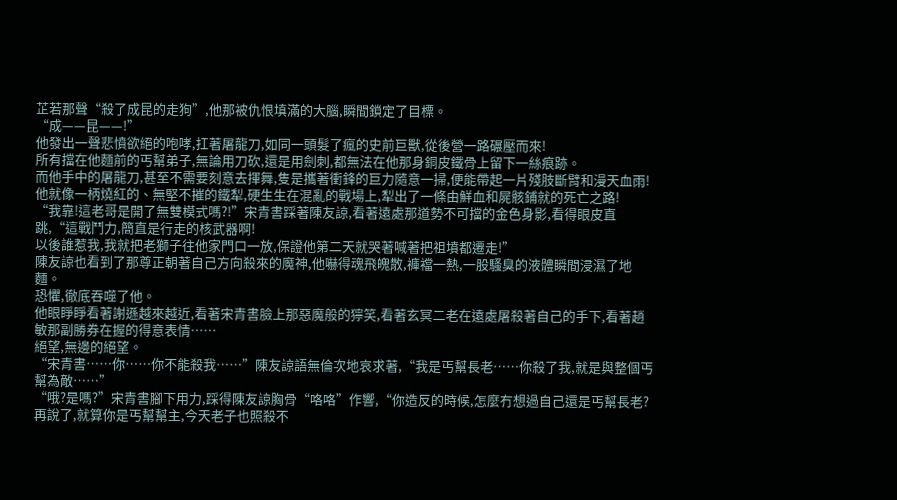芷若那聲“殺了成昆的走狗”,他那被仇恨填滿的大腦,瞬間鎖定了目標。
“成——昆——!”
他發出一聲悲憤欲絕的咆哮,扛著屠龍刀,如同一頭髮了瘋的史前巨獸,從後營一路碾壓而來!
所有擋在他麵前的丐幫弟子,無論用刀砍,還是用劍刺,都無法在他那身銅皮鐵骨上留下一絲痕跡。
而他手中的屠龍刀,甚至不需要刻意去揮舞,隻是攜著衝鋒的巨力隨意一掃,便能帶起一片殘肢斷臂和漫天血雨!
他就像一柄燒紅的、無堅不摧的鐵犁,硬生生在混亂的戰場上,犁出了一條由鮮血和屍骸鋪就的死亡之路!
“我靠!這老哥是開了無雙模式嗎?!”宋青書踩著陳友諒,看著遠處那道勢不可擋的金色身影,看得眼皮直跳,“這戰鬥力,簡直是行走的核武器啊!
以後誰惹我,我就把老獅子往他家門口一放,保證他第二天就哭著喊著把祖墳都遷走!”
陳友諒也看到了那尊正朝著自己方向殺來的魔神,他嚇得魂飛魄散,褲襠一熱,一股騷臭的液體瞬間浸濕了地麵。
恐懼,徹底吞噬了他。
他眼睜睜看著謝遜越來越近,看著宋青書臉上那惡魔般的獰笑,看著玄冥二老在遠處屠殺著自己的手下,看著趙敏那副勝券在握的得意表情……
絕望,無邊的絕望。
“宋青書……你……你不能殺我……”陳友諒語無倫次地哀求著,“我是丐幫長老……你殺了我,就是與整個丐幫為敵……”
“哦?是嗎?”宋青書腳下用力,踩得陳友諒胸骨“咯咯”作響,“你造反的時候,怎麼冇想過自己還是丐幫長老?再說了,就算你是丐幫幫主,今天老子也照殺不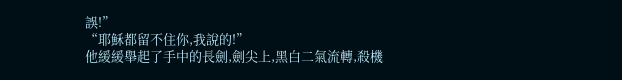誤!”
“耶穌都留不住你,我說的!”
他緩緩舉起了手中的長劍,劍尖上,黑白二氣流轉,殺機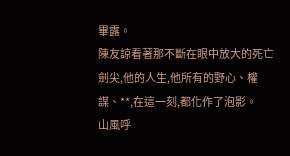畢露。
陳友諒看著那不斷在眼中放大的死亡劍尖,他的人生,他所有的野心、權謀、**,在這一刻,都化作了泡影。
山風呼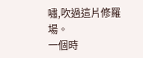嘯,吹過這片修羅場。
一個時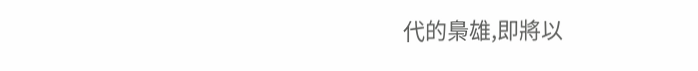代的梟雄,即將以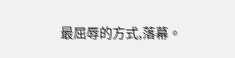最屈辱的方式,落幕。